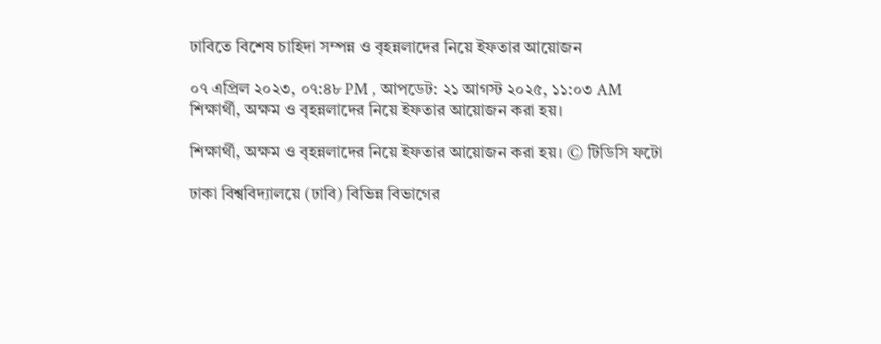ঢাবিতে বিশেষ চাহিদা সম্পন্ন ও বৃহন্নলাদের নিয়ে ইফতার আয়োজন

০৭ এপ্রিল ২০২৩, ০৭:৪৮ PM , আপডেট: ২১ আগস্ট ২০২৫, ১১:০৩ AM
শিক্ষার্থী, অক্ষম ও বৃহন্নলাদের নিয়ে ইফতার আয়োজন করা হয়।

শিক্ষার্থী, অক্ষম ও বৃহন্নলাদের নিয়ে ইফতার আয়োজন করা হয়। © টিডিসি ফটো

ঢাকা বিশ্ববিদ্যালয়ে (ঢাবি) বিভিন্ন বিভাগের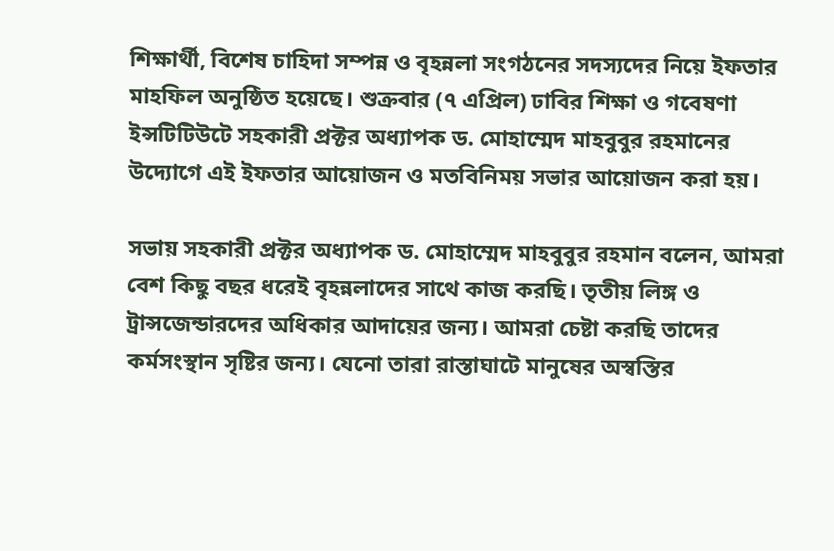শিক্ষার্থী, বিশেষ চাহিদা সম্পন্ন ও বৃহন্নলা সংগঠনের সদস্যদের নিয়ে ইফতার মাহফিল অনুষ্ঠিত হয়েছে। শুক্রবার (৭ এপ্রিল) ঢাবির শিক্ষা ও গবেষণা ইন্সটিটিউটে সহকারী প্রক্টর অধ্যাপক ড. মোহাম্মেদ মাহবুবুর রহমানের উদ্যোগে এই ইফতার আয়োজন ও মতবিনিময় সভার আয়োজন করা হয়।

সভায় সহকারী প্রক্টর অধ্যাপক ড. মোহাম্মেদ মাহবুবুর রহমান বলেন, আমরা বেশ কিছু বছর ধরেই বৃহন্নলাদের সাথে কাজ করছি। তৃতীয় লিঙ্গ ও ট্রান্সজেন্ডারদের অধিকার আদায়ের জন্য। আমরা চেষ্টা করছি তাদের কর্মসংস্থান সৃষ্টির জন্য। যেনো তারা রাস্তাঘাটে মানুষের অস্বস্তির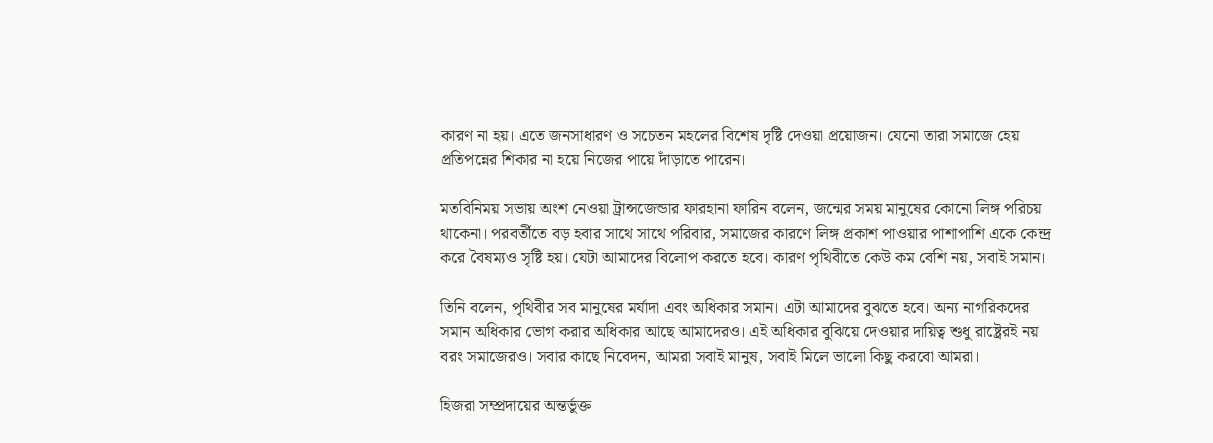কারণ না হয়। এতে জনসাধারণ ও সচেতন মহলের বিশেষ দৃষ্টি দেওয়া প্রয়োজন। যেনো তারা সমাজে হেয় প্রতিপন্নের শিকার না হয়ে নিজের পায়ে দাঁড়াতে পারেন।

মতবিনিময় সভায় অংশ নেওয়া ট্রান্সজেন্ডার ফারহানা ফারিন বলেন, জন্মের সময় মানুষের কোনো লিঙ্গ পরিচয় থাকেনা। পরবর্তীতে বড় হবার সাথে সাথে পরিবার, সমাজের কারণে লিঙ্গ প্রকাশ পাওয়ার পাশাপাশি একে কেন্দ্র করে বৈষম্যও সৃষ্টি হয়। যেটা আমাদের বিলোপ করতে হবে। কারণ পৃথিবীতে কেউ কম বেশি নয়, সবাই সমান।

তিনি বলেন, পৃথিবীর সব মানুষের মর্যাদা এবং অধিকার সমান। এটা আমাদের বুঝতে হবে। অন্য নাগরিকদের সমান অধিকার ভোগ করার অধিকার আছে আমাদেরও। এই অধিকার বুঝিয়ে দেওয়ার দায়িত্ব শুধু রাষ্ট্রেরই নয় বরং সমাজেরও। সবার কাছে নিবেদন, আমরা সবাই মানুষ, সবাই মিলে ভালো কিছু করবো আমরা।

হিজরা সম্প্রদায়ের অন্তর্ভুক্ত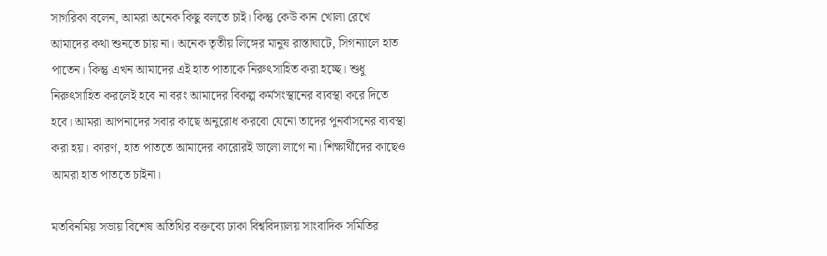সাগরিকা বলেন, আমরা অনেক কিছু বলতে চাই। কিন্তু কেউ কান খোলা রেখে আমাদের কথা শুনতে চায় না। অনেক তৃতীয় লিঙ্গের মানুষ রাস্তাঘাটে, সিগন্যালে হাত পাতেন। কিন্তু এখন আমাদের এই হাত পাতাকে নিরুৎসাহিত করা হচ্ছে। শুধু নিরুৎসাহিত করলেই হবে না বরং আমাদের বিকল্প কর্মসংস্থানের ব্যবস্থা করে দিতে হবে। আমরা আপনাদের সবার কাছে অনুরোধ করবো যেনো তাদের পুনর্বাসনের ব্যবস্থা করা হয়। কারণ, হাত পাততে আমাদের কারোরই ভালো লাগে না। শিক্ষার্থীদের কাছেও আমরা হাত পাততে চাইনা।

মতবিনমিয় সভায় বিশেষ অতিথির বক্তব্যে ঢাকা বিশ্ববিদ্যালয় সাংবাদিক সমিতির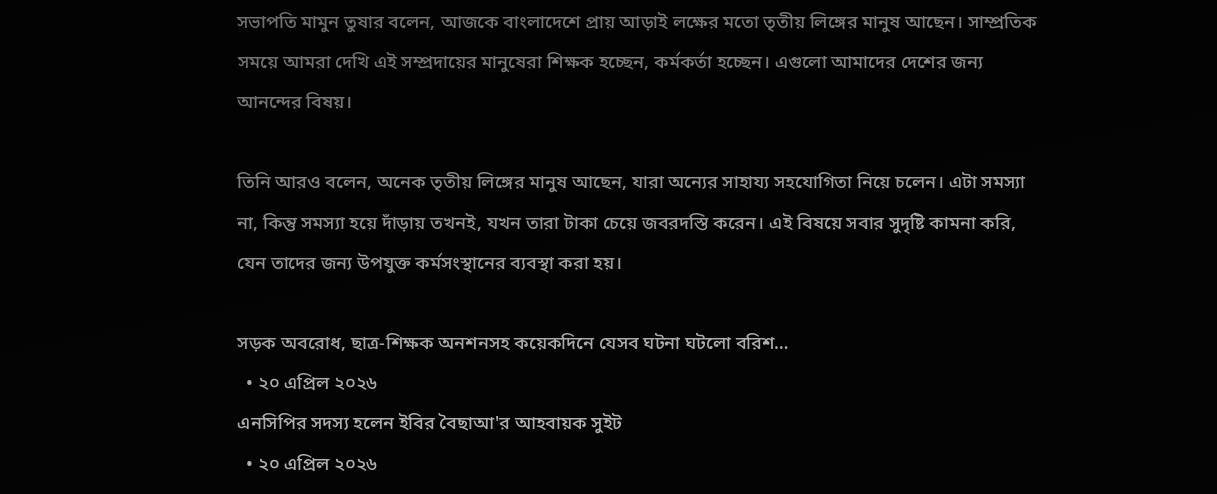সভাপতি মামুন তুষার বলেন, আজকে বাংলাদেশে প্রায় আড়াই লক্ষের মতো তৃতীয় লিঙ্গের মানুষ আছেন। সাম্প্রতিক সময়ে আমরা দেখি এই সম্প্রদায়ের মানুষেরা শিক্ষক হচ্ছেন, কর্মকর্তা হচ্ছেন। এগুলো আমাদের দেশের জন্য আনন্দের বিষয়।

তিনি আরও বলেন, অনেক তৃতীয় লিঙ্গের মানুষ আছেন, যারা অন্যের সাহায্য সহযোগিতা নিয়ে চলেন। এটা সমস্যা না, কিন্তু সমস্যা হয়ে দাঁড়ায় তখনই, যখন তারা টাকা চেয়ে জবরদস্তি করেন। এই বিষয়ে সবার সুদৃষ্টি কামনা করি, যেন তাদের জন্য উপযুক্ত কর্মসংস্থানের ব্যবস্থা করা হয়।

সড়ক অবরোধ, ছাত্র-শিক্ষক অনশনসহ কয়েকদিনে যেসব ঘটনা ঘটলো বরিশ…
  • ২০ এপ্রিল ২০২৬
এনসিপির সদস্য হলেন ইবির বৈছাআ'র আহবায়ক সুইট
  • ২০ এপ্রিল ২০২৬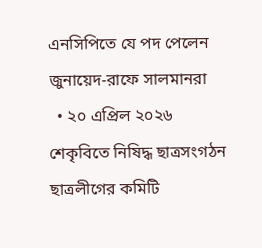এনসিপিতে যে পদ পেলেন জুনায়েদ-রাফে সালমানরা
  • ২০ এপ্রিল ২০২৬
শেকৃবিতে নিষিদ্ধ ছাত্রসংগঠন ছাত্রলীগের কমিটি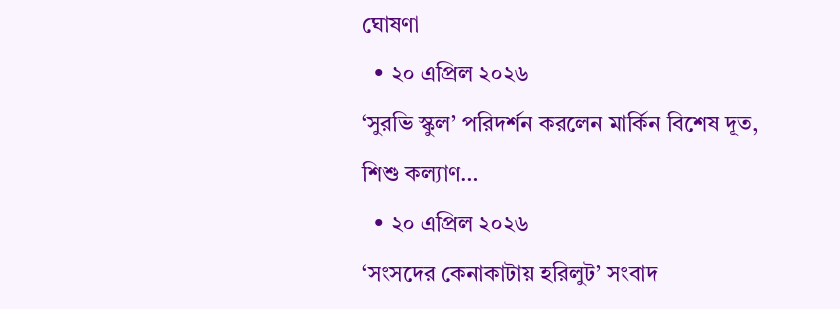ঘোষণা
  • ২০ এপ্রিল ২০২৬
‘সুরভি স্কুল’ পরিদর্শন করলেন মার্কিন বিশেষ দূত, শিশু কল্যাণ…
  • ২০ এপ্রিল ২০২৬
‘সংসদের কেনাকাটায় হরিলুট’ সংবাদ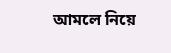আমলে নিয়ে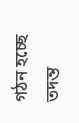গঠন হচ্ছে তদন্ত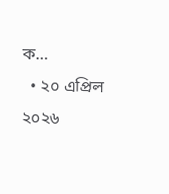ক…
  • ২০ এপ্রিল ২০২৬